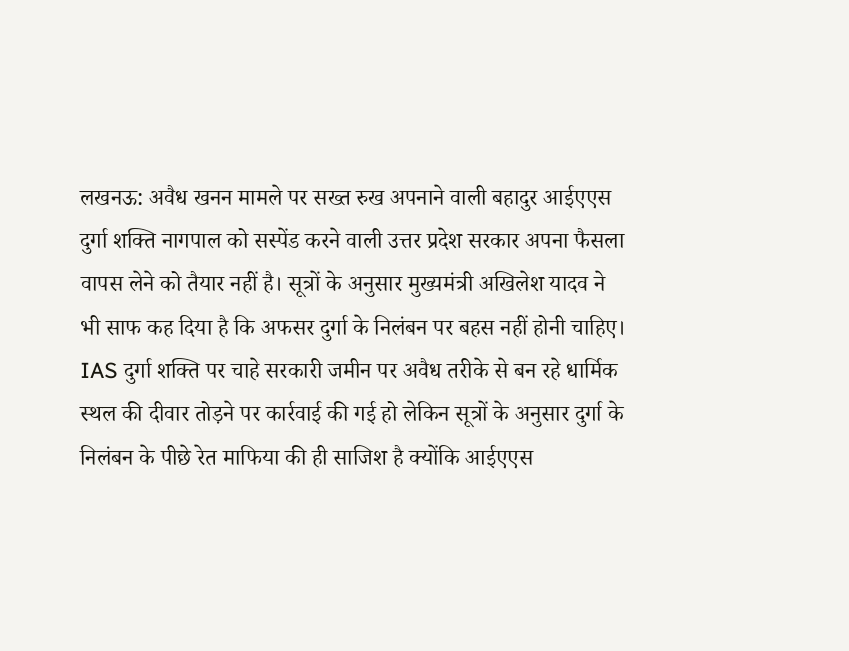लखनऊ: अवैध खनन मामले पर सख्त रुख अपनाने वाली बहादुर आईएएस दुर्गा शक्ति नागपाल को सस्पेंड करने वाली उत्तर प्रदेश सरकार अपना फैसला वापस लेने को तैयार नहीं है। सूत्रों के अनुसार मुख्यमंत्री अखिलेश यादव ने भी साफ कह दिया है कि अफसर दुर्गा के निलंबन पर बहस नहीं होनी चाहिए।
IAS दुर्गा शक्ति पर चाहे सरकारी जमीन पर अवैध तरीके से बन रहे धार्मिक स्थल की दीवार तोड़ने पर कार्रवाई की गई हो लेकिन सूत्रों के अनुसार दुर्गा के निलंबन के पीछे रेत माफिया की ही साजिश है क्योंकि आईएएस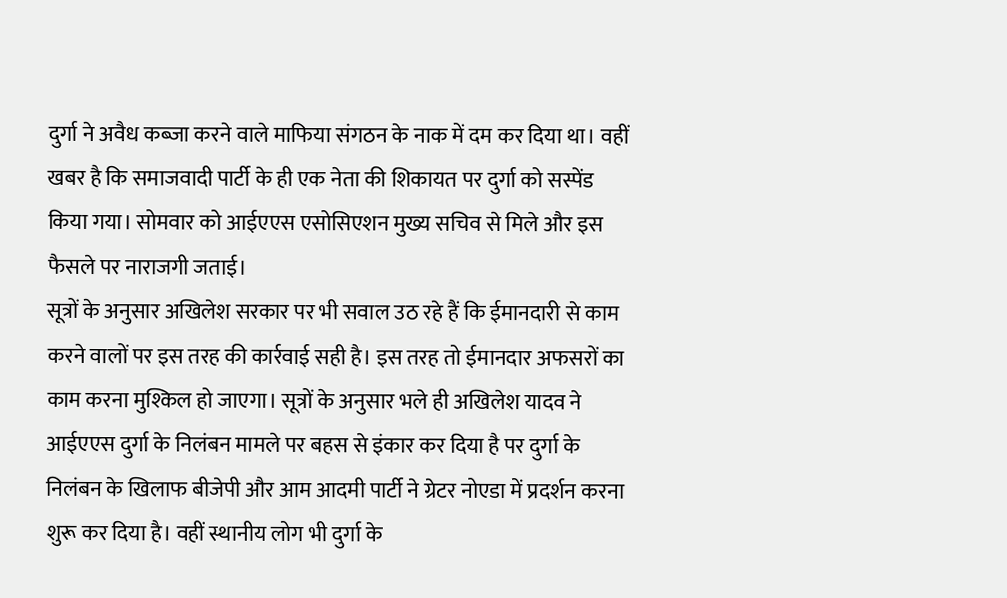दुर्गा ने अवैध कब्जा करने वाले माफिया संगठन के नाक में दम कर दिया था। वहीं खबर है कि समाजवादी पार्टी के ही एक नेता की शिकायत पर दुर्गा को सस्पेंड किया गया। सोमवार को आईएएस एसोसिएशन मुख्य सचिव से मिले और इस फैसले पर नाराजगी जताई।
सूत्रों के अनुसार अखिलेश सरकार पर भी सवाल उठ रहे हैं कि ईमानदारी से काम करने वालों पर इस तरह की कार्रवाई सही है। इस तरह तो ईमानदार अफसरों का काम करना मुश्किल हो जाएगा। सूत्रों के अनुसार भले ही अखिलेश यादव ने आईएएस दुर्गा के निलंबन मामले पर बहस से इंकार कर दिया है पर दुर्गा के निलंबन के खिलाफ बीजेपी और आम आदमी पार्टी ने ग्रेटर नोएडा में प्रदर्शन करना शुरू कर दिया है। वहीं स्थानीय लोग भी दुर्गा के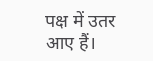पक्ष में उतर आए हैं।